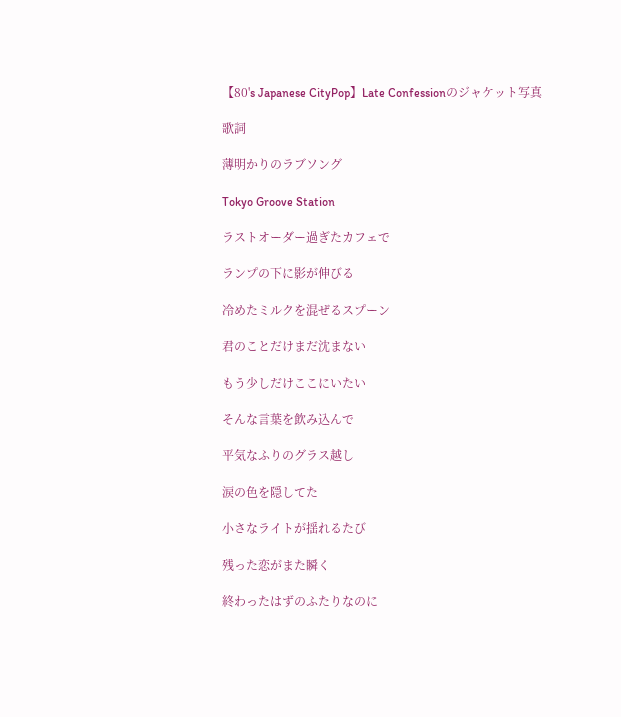【80's Japanese CityPop】Late Confessionのジャケット写真

歌詞

薄明かりのラブソング

Tokyo Groove Station

ラストオーダー過ぎたカフェで

ランプの下に影が伸びる

冷めたミルクを混ぜるスプーン

君のことだけまだ沈まない

もう少しだけここにいたい

そんな言葉を飲み込んで

平気なふりのグラス越し

涙の色を隠してた

小さなライトが揺れるたび

残った恋がまた瞬く

終わったはずのふたりなのに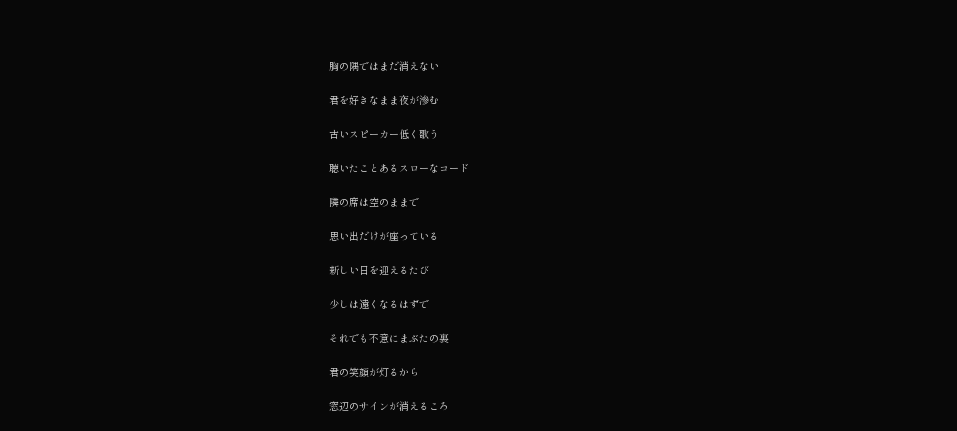胸の隅ではまだ消えない

君を好きなまま夜が滲む

古いスピーカー低く歌う

聴いたことあるスローなコード

隣の席は空のままで

思い出だけが座っている

新しい日を迎えるたび

少しは遠くなるはずで

それでも不意にまぶたの裏

君の笑顔が灯るから

窓辺のサインが消えるころ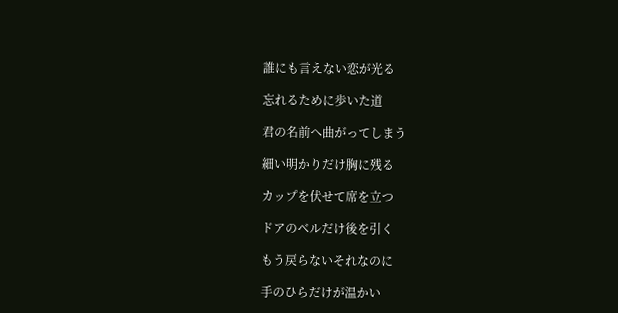誰にも言えない恋が光る

忘れるために歩いた道

君の名前へ曲がってしまう

細い明かりだけ胸に残る

カップを伏せて席を立つ

ドアのベルだけ後を引く

もう戻らないそれなのに

手のひらだけが温かい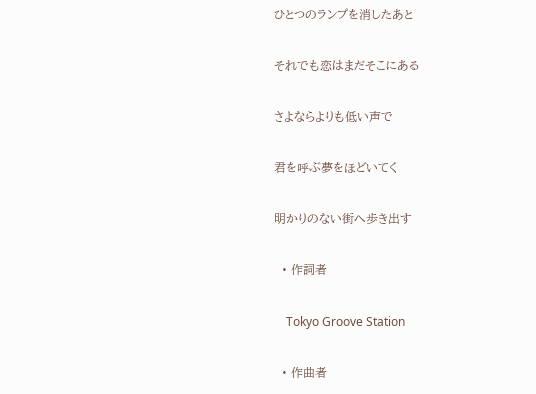ひとつのランプを消したあと

それでも恋はまだそこにある

さよならよりも低い声で

君を呼ぶ夢をほどいてく

明かりのない街へ歩き出す

  • 作詞者

    Tokyo Groove Station

  • 作曲者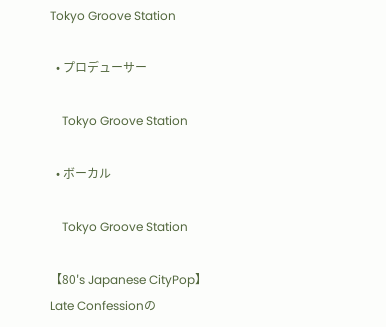Tokyo Groove Station

  • プロデューサー

    Tokyo Groove Station

  • ボーカル

    Tokyo Groove Station

【80's Japanese CityPop】Late Confessionの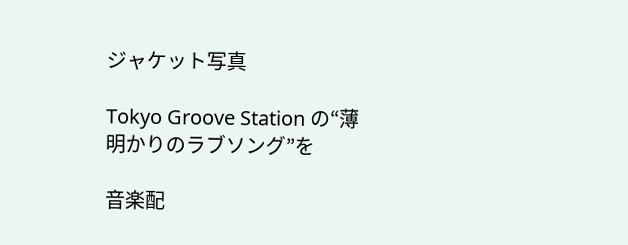ジャケット写真

Tokyo Groove Station の“薄明かりのラブソング”を

音楽配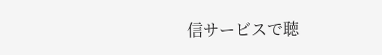信サービスで聴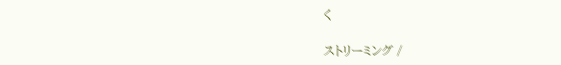く

ストリーミング /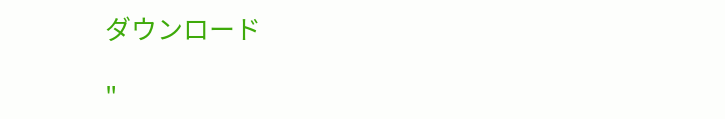ダウンロード

"